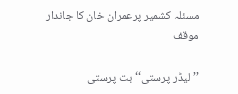مسئلہ کشمیر پرعمران خان کا جاندار موقف

’’لیڈر پرستی‘‘ بت پرستی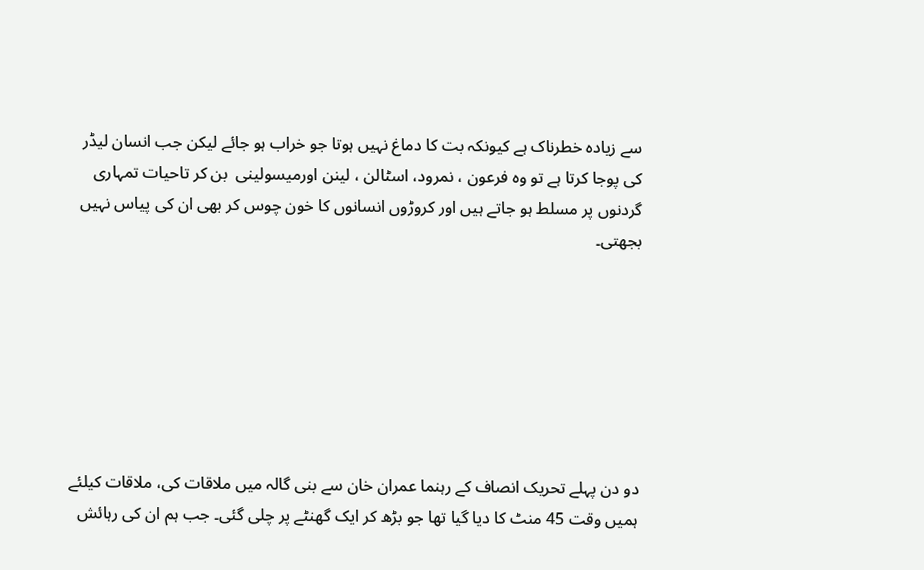سے زیادہ خطرناک ہے کیونکہ بت کا دماغ نہیں ہوتا جو خراب ہو جائے لیکن جب انسان لیڈر کی پوجا کرتا ہے تو وہ فرعون ، نمرود، اسٹالن ، لینن اورمیسولینی  بن کر تاحیات تمہاری گردنوں پر مسلط ہو جاتے ہیں اور کروڑوں انسانوں کا خون چوس کر بھی ان کی پیاس نہیں بجھتی۔







دو دن پہلے تحریک انصاف کے رہنما عمران خان سے بنی گالہ میں ملاقات کی، ملاقات کیلئے ہمیں وقت 45 منٹ کا دیا گیا تھا جو بڑھ کر ایک گھنٹے پر چلی گئی۔ جب ہم ان کی رہائش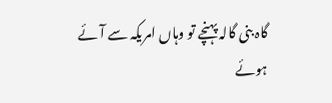گاہ بنی گالہ پہنچے تو وہاں امریکہ سے آئے ہوئے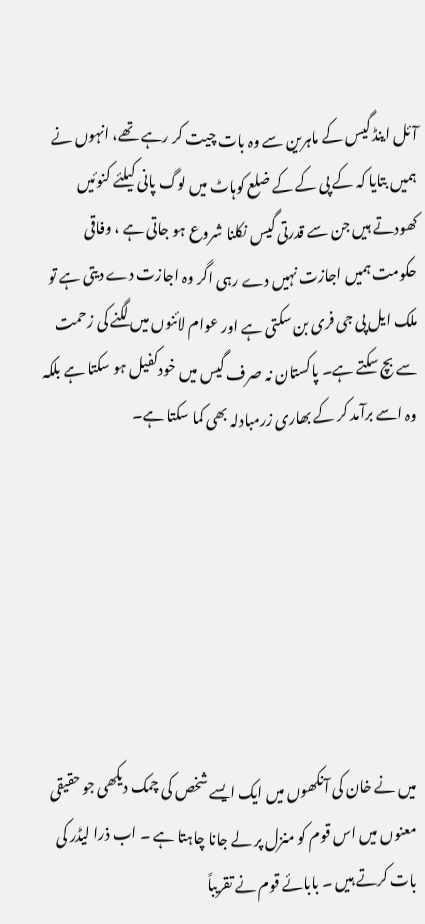آئل اینڈ گیس کے ماہرین سے وہ بات چیت کر رہے تھے، انہوں نے ہمیں بتایا کہ کے پی کے کے ضلع کوہاٹ میں لوگ پانی کیلئے کنوئیں کھودتے ہیں جن سے قدرتی گیس نکلنا شروع ہو جاتی ہے ، وفاقی حکومت ہمیں اجازت نہیں دے رہی اگر وہ اجازت دے دیتی ہے تو ملک ایل پی جی فری بن سکتی ہے اور عوام لائنوں میں لگنے کی زحمت سے بچ سکتے ہے۔ پاکستان نہ صرف گیس میں خودکفیل ہو سکتا ہے بلکہ وہ اسے برآمد کر کے بھاری زرمبادلہ بھی کما سکتا ہے۔







میں نے خان کی آنکھوں میں ایک ایسے شخص کی چمک دیکھی جو حقیقی معنوں میں اس قوم کو منزل پر لے جانا چاہتا ہے ۔ اب ذرا لیڈر کی بات کرتے ہیں ۔ بابائے قوم نے تقریباً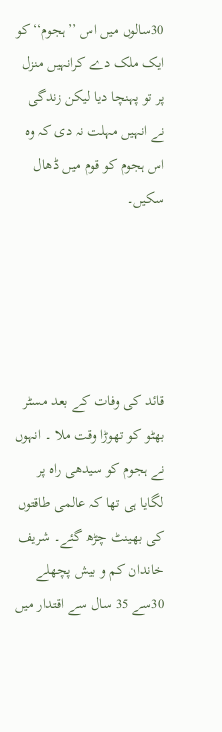30سالوں میں اس ’’ہجوم‘‘کو ایک ملک دے کرانہیں منزل پر تو پہنچا دیا لیکن زندگی نے انہیں مہلت نہ دی کہ وہ اس ہجوم کو قوم میں ڈھال سکیں۔





قائد کی وفات کے بعد مسٹر بھٹو کو تھوڑا وقت ملا ۔ انہوں نے ہجوم کو سیدھی راہ پر لگایا ہی تھا کہ عالمی طاقتوں کی بھینٹ چڑھ گئے۔ شریف خاندان کم و بیش پچھلے 30سے 35 سال سے اقتدار میں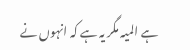ہے المیہ مگر یہ ہے کہ انہوں نے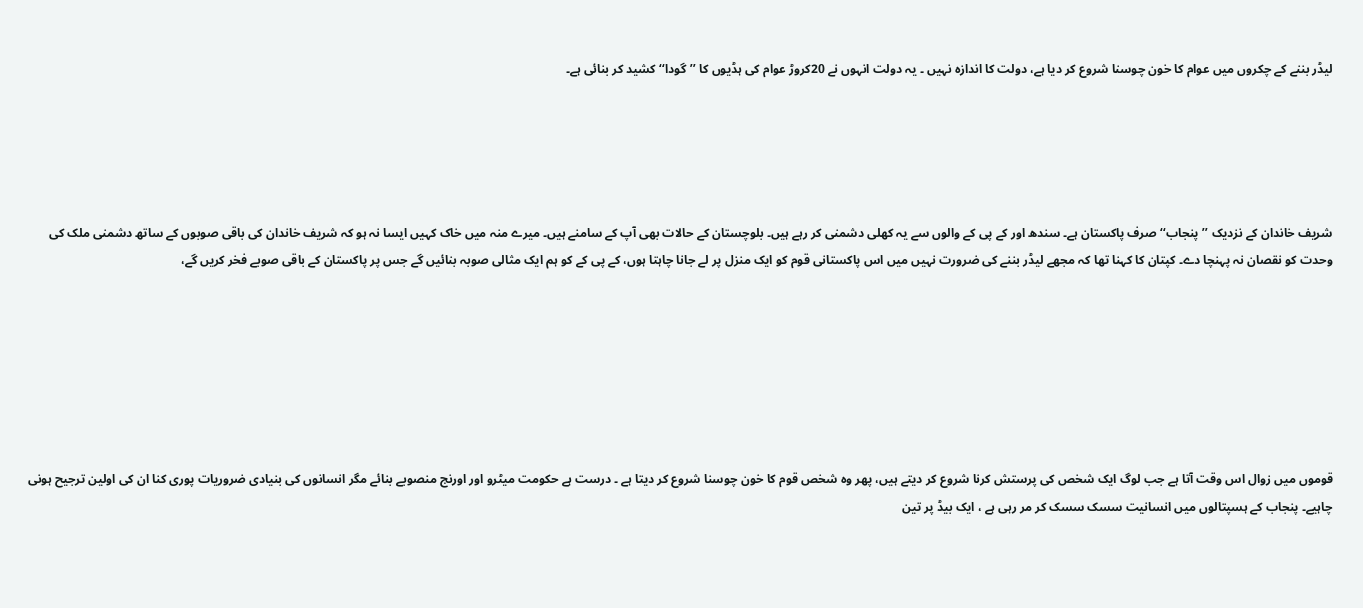لیڈر بننے کے چکروں میں عوام کا خون چوسنا شروع کر دیا ہے، دولت کا اندازہ نہیں ۔ یہ دولت انہوں نے 20کروڑ عوام کی ہڈیوں کا ’’گودا‘‘ کشید کر بنائی ہے۔





شریف خاندان کے نزدیک ’’پنجاب‘‘ صرف پاکستان ہے۔ سندھ اور کے پی کے والوں سے یہ کھلی دشمنی کر رہے ہیں۔ بلوچستان کے حالات بھی آپ کے سامنے ہیں۔ میرے منہ میں خاک کہیں ایسا نہ ہو کہ شریف خاندان کی باقی صوبوں کے ساتھ دشمنی ملک کی وحدت کو نقصان نہ پہنچا دے۔ کپتان کا کہنا تھا کہ مجھے لیڈر بننے کی ضرورت نہیں میں اس پاکستانی قوم کو ایک منزل پر لے جانا چاہتا ہوں، کے پی کے کو ہم ایک مثالی صوبہ بنائیں گے جس پر پاکستان کے باقی صوبے فخر کریں گے،







قوموں میں زوال اس وقت آتا ہے جب لوگ ایک شخص کی پرستش کرنا شروع کر دیتے ہیں، پھر وہ شخص قوم کا خون چوسنا شروع کر دیتا ہے ۔ درست ہے حکومت میٹرو اور اورنج منصوبے بنائے مگر انسانوں کی بنیادی ضروریات پوری کنا ان کی اولین ترجیح ہونی چاہیے۔ پنجاب کے ہسپتالوں میں انسانیت سسک سسک کر مر رہی ہے ، ایک بیڈ پر تین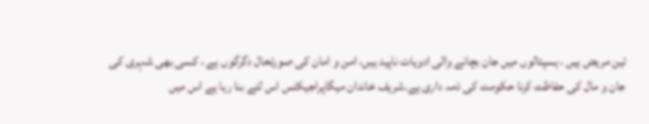تین مریض ہیں ، ہسپتالوں میں جان بچانے والی ادویات ناپید ہیں، امن و امان کی صورتحال دگرگوں ہے ، کسی بھی شہری کی جان و مال کی حفاظت کرنا حکومت کی ذمہ داری ہے۔شریف خاندان میگاپراجیکٹس اس لئے بنا رہا ہے اس میں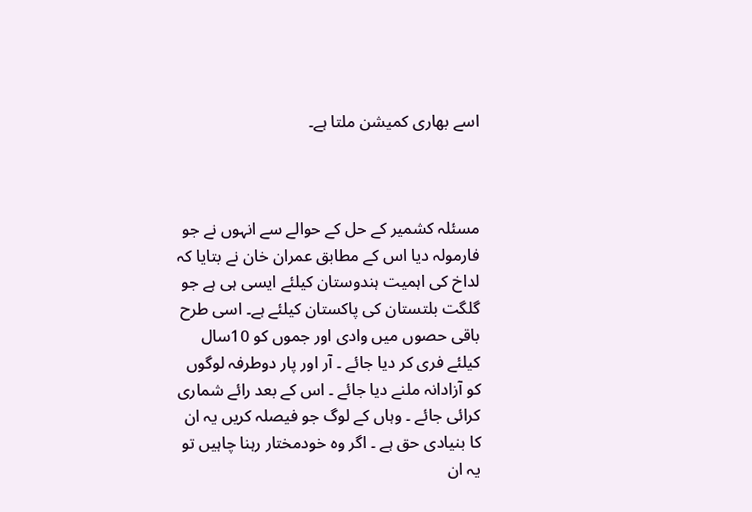اسے بھاری کمیشن ملتا ہے۔



مسئلہ کشمیر کے حل کے حوالے سے انہوں نے جو فارمولہ دیا اس کے مطابق عمران خان نے بتایا کہ لداخ کی اہمیت ہندوستان کیلئے ایسی ہی ہے جو گلگت بلتستان کی پاکستان کیلئے ہے۔ اسی طرح باقی حصوں میں وادی اور جموں کو 10سال کیلئے فری کر دیا جائے ۔ آر اور پار دوطرفہ لوگوں کو آزادانہ ملنے دیا جائے ۔ اس کے بعد رائے شماری کرائی جائے ۔ وہاں کے لوگ جو فیصلہ کریں یہ ان کا بنیادی حق ہے ۔ اگر وہ خودمختار رہنا چاہیں تو یہ ان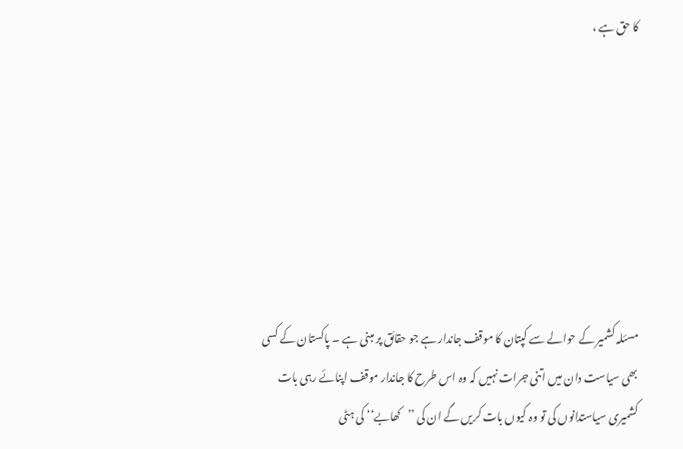کا حق ہے ،







مسئلہ کشمیر کے حوالے سے کپتان کا موقف جاندار ہے جو حقائق پر مبنی ہے ۔ پاکستان کے کسی بھی سیاست دان میں اتنی جرات نہیں کہ وہ اس طرح کا جاندار موقف اپنائے رہی بات کشمیری سیاستدانوں کی تو وہ کیوں بات کریں گے ان کی ’’کھابے‘‘ کی ہٹی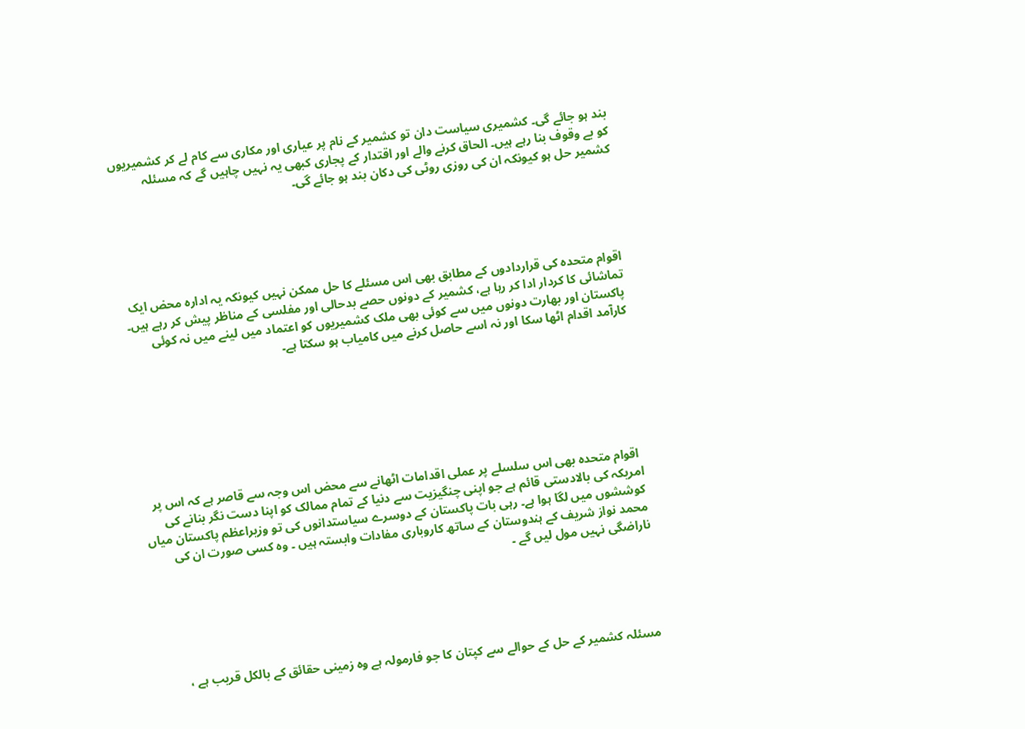بند ہو جائے گی۔ کشمیری سیاست دان تو کشمیر کے نام پر عیاری اور مکاری سے کام لے کر کشمیریوں کو بے وقوف بنا رہے ہیں۔ الحاق کرنے والے اور اقتدار کے پجاری کبھی یہ نہیں چاہیں گے کہ مسئلہ کشمیر حل ہو کیونکہ ان کی روزی روٹی کی دکان بند ہو جائے گی۔





اقوام متحدہ کی قراردادوں کے مطابق بھی اس مسئلے کا حل ممکن نہیں کیونکہ یہ ادارہ محض ایک تماشائی کا کردار ادا کر رہا ہے، کشمیر کے دونوں حصے بدحالی اور مفلسی کے مناظر پیش کر رہے ہیں۔ پاکستان اور بھارت دونوں میں سے کوئی بھی ملک کشمیریوں کو اعتماد میں لینے میں نہ کوئی کارآمد اقدام اٹھا سکا اور نہ اسے حاصل کرنے میں کامیاب ہو سکتا ہے۔







 اقوام متحدہ بھی اس سلسلے پر عملی اقدامات اٹھانے سے محض اس وجہ سے قاصر ہے کہ اس پر امریکہ کی بالادستی قائم ہے جو اپنی چنگیزیت سے دنیا کے تمام ممالک کو اپنا دست نگر بنانے کی کوششوں میں لگا ہوا ہے۔ رہی بات پاکستان کے دوسرے سیاستدانوں کی تو وزیراعظم پاکستان میاں محمد نواز شریف کے ہندوستان کے ساتھ کاروباری مفادات وابستہ ہیں ۔ وہ کسی صورت ان کی ناراضگی نہیں مول لیں گے ۔





مسئلہ کشمیر کے حل کے حوالے سے کپتان کا جو فارمولہ ہے وہ زمینی حقائق کے بالکل قریب ہے ،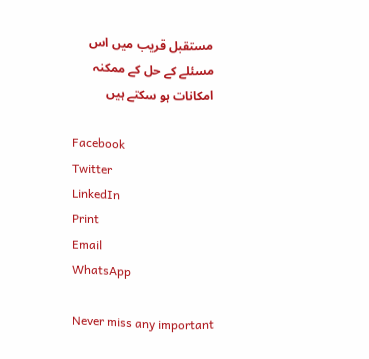مستقبل قریب میں اس مسئلے کے حل کے ممکنہ امکانات ہو سکتے ہیں

Facebook
Twitter
LinkedIn
Print
Email
WhatsApp

Never miss any important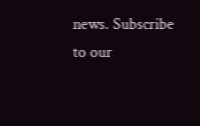news. Subscribe to our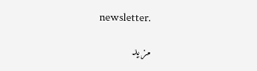newsletter.

مزید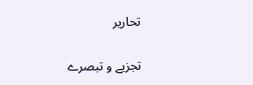تحاریر

تجزیے و تبصرے